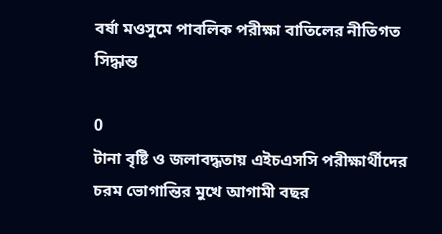বর্ষা মওসুমে পাবলিক পরীক্ষা বাতিলের নীতিগত সিদ্ধান্ত

0
টানা বৃষ্টি ও জলাবদ্ধতায় এইচএসসি পরীক্ষার্থীদের চরম ভোগান্তির মুখে আগামী বছর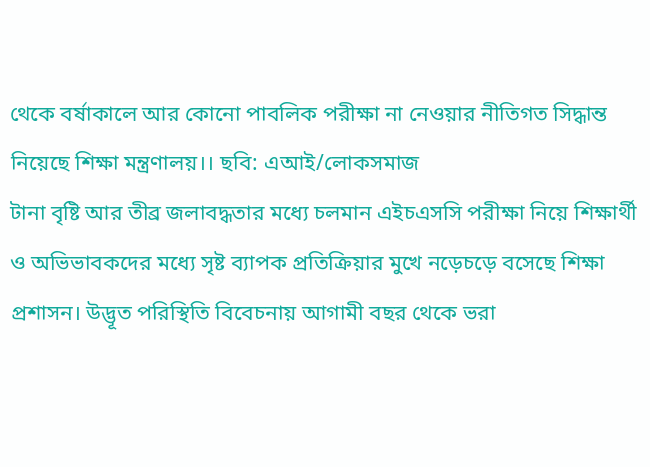থেকে বর্ষাকালে আর কোনো পাবলিক পরীক্ষা না নেওয়ার নীতিগত সিদ্ধান্ত নিয়েছে শিক্ষা মন্ত্রণালয়।। ছবি: এআই/লোকসমাজ
টানা বৃষ্টি আর তীব্র জলাবদ্ধতার মধ্যে চলমান এইচএসসি পরীক্ষা নিয়ে শিক্ষার্থী ও অভিভাবকদের মধ্যে সৃষ্ট ব্যাপক প্রতিক্রিয়ার মুখে নড়েচড়ে বসেছে শিক্ষা প্রশাসন। উদ্ভূত পরিস্থিতি বিবেচনায় আগামী বছর থেকে ভরা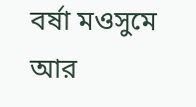বর্ষা মওসুমে আর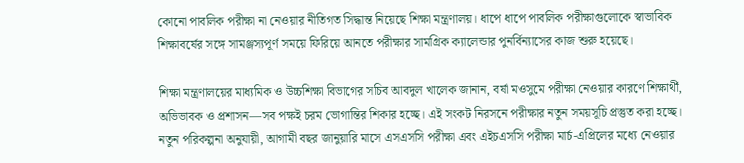কোনো পাবলিক পরীক্ষা না নেওয়ার নীতিগত সিদ্ধান্ত নিয়েছে শিক্ষা মন্ত্রণালয়। ধাপে ধাপে পাবলিক পরীক্ষাগুলোকে স্বাভাবিক শিক্ষাবর্ষের সঙ্গে সামঞ্জস্যপূর্ণ সময়ে ফিরিয়ে আনতে পরীক্ষার সামগ্রিক ক্যালেন্ডার পুনর্বিন্যাসের কাজ শুরু হয়েছে।

শিক্ষা মন্ত্রণালয়ের মাধ্যমিক ও উচ্চশিক্ষা বিভাগের সচিব আবদুল খালেক জানান, বর্ষা মওসুমে পরীক্ষা নেওয়ার কারণে শিক্ষার্থী, অভিভাবক ও প্রশাসন—সব পক্ষই চরম ভোগান্তির শিকার হচ্ছে। এই সংকট নিরসনে পরীক্ষার নতুন সময়সূচি প্রস্তুত করা হচ্ছে। নতুন পরিকল্পনা অনুযায়ী, আগামী বছর জানুয়ারি মাসে এসএসসি পরীক্ষা এবং এইচএসসি পরীক্ষা মার্চ-এপ্রিলের মধ্যে নেওয়ার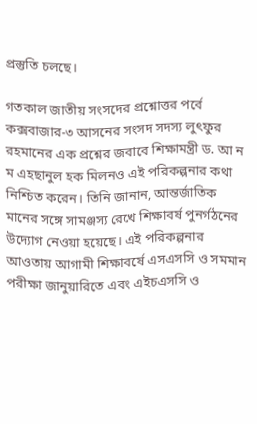প্রস্তুতি চলছে।

গতকাল জাতীয় সংসদের প্রশ্নোত্তর পর্বে কক্সবাজার-৩ আসনের সংসদ সদস্য লুৎফুর রহমানের এক প্রশ্নের জবাবে শিক্ষামন্ত্রী ড. আ ন ম এহছানুল হক মিলনও এই পরিকল্পনার কথা নিশ্চিত করেন। তিনি জানান, আন্তর্জাতিক মানের সঙ্গে সামঞ্জস্য রেখে শিক্ষাবর্ষ পুনর্গঠনের উদ্যোগ নেওয়া হয়েছে। এই পরিকল্পনার আওতায় আগামী শিক্ষাবর্ষে এসএসসি ও সমমান পরীক্ষা জানুয়ারিতে এবং এইচএসসি ও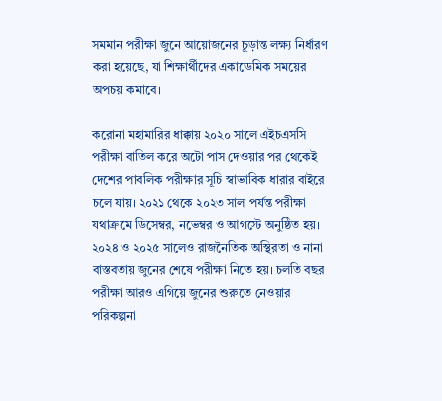সমমান পরীক্ষা জুনে আয়োজনের চূড়ান্ত লক্ষ্য নির্ধারণ করা হয়েছে, যা শিক্ষার্থীদের একাডেমিক সময়ের অপচয় কমাবে।

করোনা মহামারির ধাক্কায় ২০২০ সালে এইচএসসি পরীক্ষা বাতিল করে অটো পাস দেওয়ার পর থেকেই দেশের পাবলিক পরীক্ষার সূচি স্বাভাবিক ধারার বাইরে চলে যায়। ২০২১ থেকে ২০২৩ সাল পর্যন্ত পরীক্ষা যথাক্রমে ডিসেম্বর, নভেম্বর ও আগস্টে অনুষ্ঠিত হয়। ২০২৪ ও ২০২৫ সালেও রাজনৈতিক অস্থিরতা ও নানা বাস্তবতায় জুনের শেষে পরীক্ষা নিতে হয়। চলতি বছর পরীক্ষা আরও এগিয়ে জুনের শুরুতে নেওয়ার পরিকল্পনা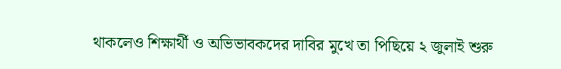থাকলেও শিক্ষার্থী ও অভিভাবকদের দাবির মুখে তা পিছিয়ে ২ জুলাই শুরু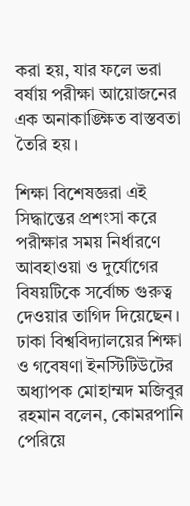করা হয়, যার ফলে ভরা বর্ষায় পরীক্ষা আয়োজনের এক অনাকাঙ্ক্ষিত বাস্তবতা তৈরি হয়।

শিক্ষা বিশেষজ্ঞরা এই সিদ্ধান্তের প্রশংসা করে পরীক্ষার সময় নির্ধারণে আবহাওয়া ও দুর্যোগের বিষয়টিকে সর্বোচ্চ গুরুত্ব দেওয়ার তাগিদ দিয়েছেন। ঢাকা বিশ্ববিদ্যালয়ের শিক্ষা ও গবেষণা ইনস্টিটিউটের অধ্যাপক মোহাম্মদ মজিবুর রহমান বলেন, কোমরপানি পেরিয়ে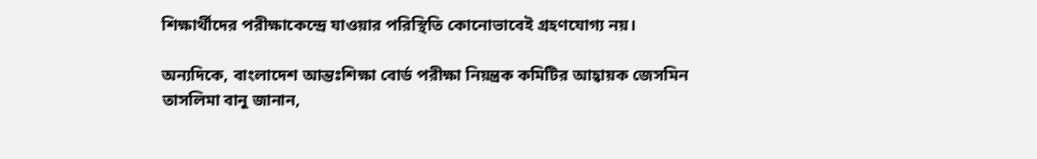শিক্ষার্থীদের পরীক্ষাকেন্দ্রে যাওয়ার পরিস্থিতি কোনোভাবেই গ্রহণযোগ্য নয়।

অন্যদিকে, বাংলাদেশ আন্তঃশিক্ষা বোর্ড পরীক্ষা নিয়ন্ত্রক কমিটির আহ্বায়ক জেসমিন তাসলিমা বানু জানান,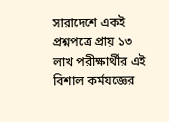সারাদেশে একই প্রশ্নপত্রে প্রায় ১৩ লাখ পরীক্ষার্থীর এই বিশাল কর্মযজ্ঞের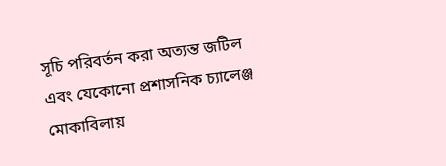সূচি পরিবর্তন করা অত্যন্ত জটিল এবং যেকোনো প্রশাসনিক চ্যালেঞ্জ মোকাবিলায়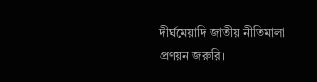দীর্ঘমেয়াদি জাতীয় নীতিমালা প্রণয়ন জরুরি।